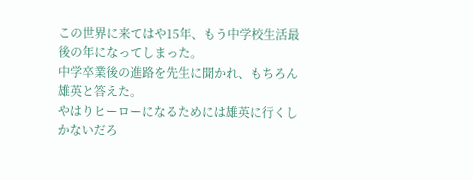この世界に来てはや15年、もう中学校生活最後の年になってしまった。
中学卒業後の進路を先生に聞かれ、もちろん雄英と答えた。
やはりヒーローになるためには雄英に行くしかないだろ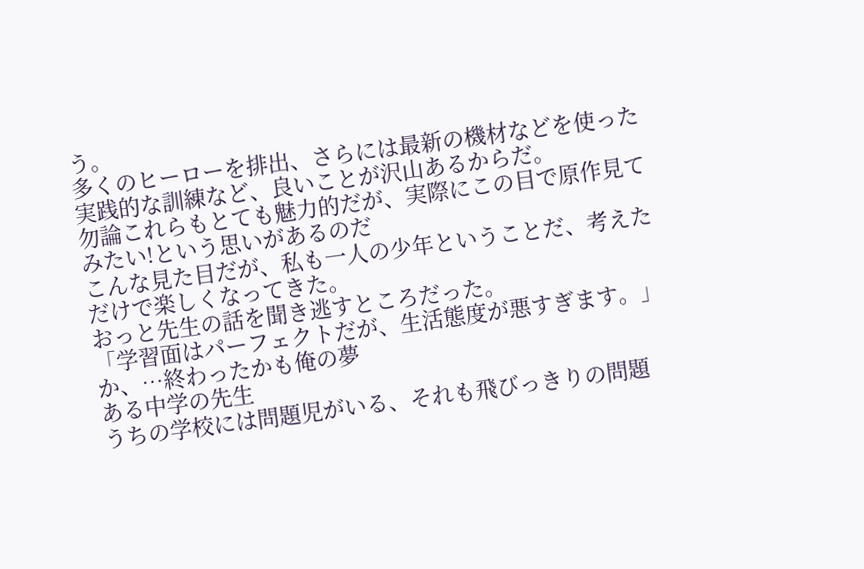う。
多くのヒーローを排出、さらには最新の機材などを使った実践的な訓練など、良いことが沢山あるからだ。
勿論これらもとても魅力的だが、実際にこの目で原作見てみたい!という思いがあるのだ
こんな見た目だが、私も一人の少年ということだ、考えただけで楽しくなってきた。
おっと先生の話を聞き逃すところだった。
「学習面はパーフェクトだが、生活態度が悪すぎます。」か、…終わったかも俺の夢
ある中学の先生
うちの学校には問題児がいる、それも飛びっきりの問題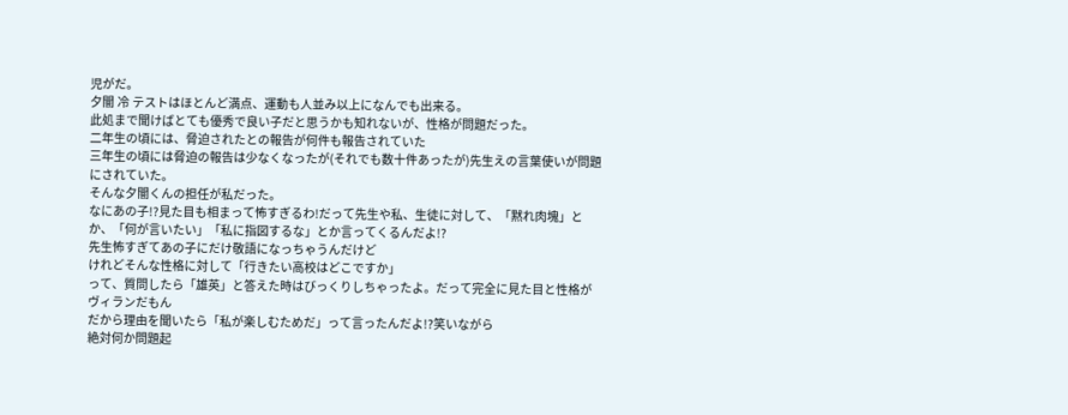児がだ。
夕闇 冷 テストはほとんど満点、運動も人並み以上になんでも出来る。
此処まで聞けばとても優秀で良い子だと思うかも知れないが、性格が問題だった。
二年生の頃には、脅迫されたとの報告が何件も報告されていた
三年生の頃には脅迫の報告は少なくなったが(それでも数十件あったが)先生えの言葉使いが問題にされていた。
そんな夕闇くんの担任が私だった。
なにあの子!?見た目も相まって怖すぎるわ!だって先生や私、生徒に対して、「黙れ肉塊」とか、「何が言いたい」「私に指図するな」とか言ってくるんだよ!?
先生怖すぎてあの子にだけ敬語になっちゃうんだけど
けれどそんな性格に対して「行きたい高校はどこですか」
って、質問したら「雄英」と答えた時はびっくりしちゃったよ。だって完全に見た目と性格がヴィランだもん
だから理由を聞いたら「私が楽しむためだ」って言ったんだよ!?笑いながら
絶対何か問題起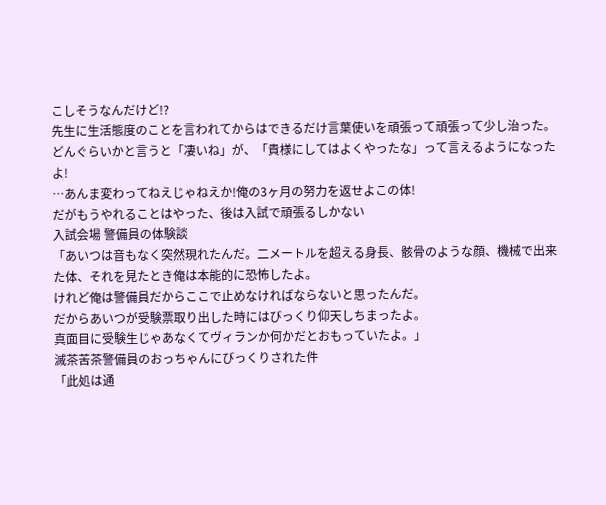こしそうなんだけど!?
先生に生活態度のことを言われてからはできるだけ言葉使いを頑張って頑張って少し治った。
どんぐらいかと言うと「凄いね」が、「貴様にしてはよくやったな」って言えるようになったよ!
…あんま変わってねえじゃねえか!俺の3ヶ月の努力を返せよこの体!
だがもうやれることはやった、後は入試で頑張るしかない
入試会場 警備員の体験談
「あいつは音もなく突然現れたんだ。二メートルを超える身長、骸骨のような顔、機械で出来た体、それを見たとき俺は本能的に恐怖したよ。
けれど俺は警備員だからここで止めなければならないと思ったんだ。
だからあいつが受験票取り出した時にはびっくり仰天しちまったよ。
真面目に受験生じゃあなくてヴィランか何かだとおもっていたよ。」
滅茶苦茶警備員のおっちゃんにびっくりされた件
「此処は通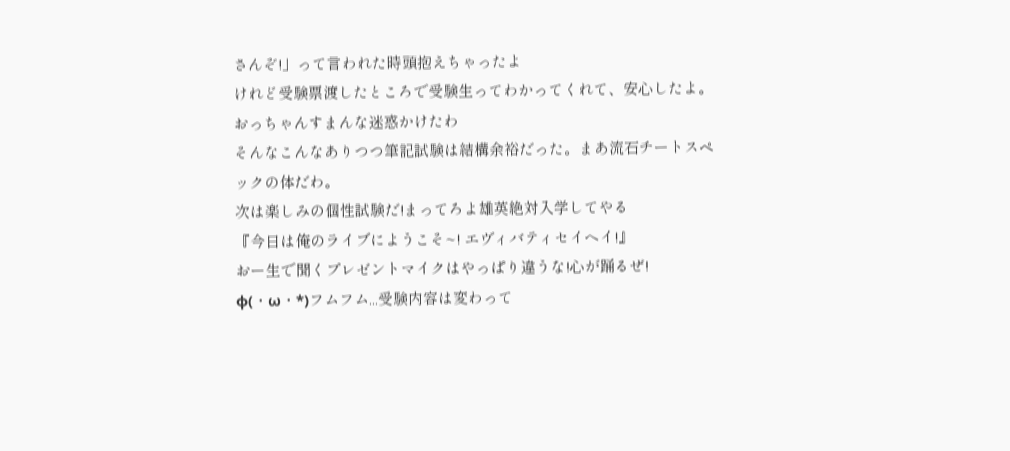さんぞ!」って言われた時頭抱えちゃったよ
けれど受験票渡したところで受験生ってわかってくれて、安心したよ。おっちゃんすまんな迷惑かけたわ
そんなこんなありつつ筆記試験は結構余裕だった。まあ流石チートスペックの体だわ。
次は楽しみの個性試験だ!まってろよ雄英絶対入学してやる
『今日は俺のライブにようこそ~! エヴィバティセイヘイ!』
おー生で聞くプレゼントマイクはやっぱり違うな!心が踊るぜ!
φ(・ω・*)フムフム...受験内容は変わって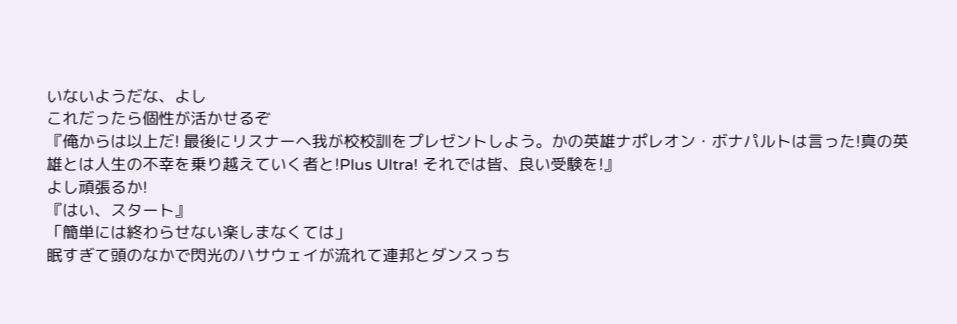いないようだな、よし
これだったら個性が活かせるぞ
『俺からは以上だ! 最後にリスナーへ我が校校訓をプレゼントしよう。かの英雄ナポレオン・ボナパルトは言った!真の英雄とは人生の不幸を乗り越えていく者と!Plus Ultra! それでは皆、良い受験を!』
よし頑張るか!
『はい、スタート』
「簡単には終わらせない楽しまなくては」
眠すぎて頭のなかで閃光のハサウェイが流れて連邦とダンスっち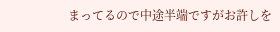まってるので中途半端ですがお許しを